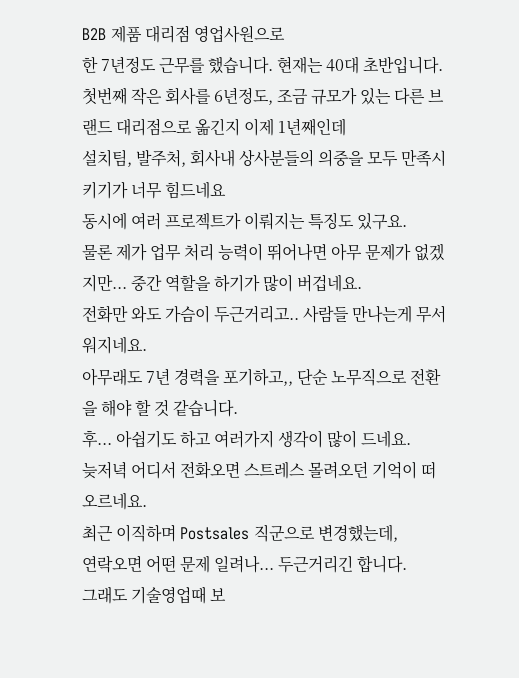B2B 제품 대리점 영업사원으로
한 7년정도 근무를 했습니다. 현재는 40대 초반입니다.
첫번째 작은 회사를 6년정도, 조금 규모가 있는 다른 브랜드 대리점으로 옮긴지 이제 1년째인데
설치팀, 발주처, 회사내 상사분들의 의중을 모두 만족시키기가 너무 힘드네요
동시에 여러 프로젝트가 이뤄지는 특징도 있구요.
물론 제가 업무 처리 능력이 뛰어나면 아무 문제가 없겠지만... 중간 역할을 하기가 많이 버겁네요.
전화만 와도 가슴이 두근거리고.. 사람들 만나는게 무서워지네요.
아무래도 7년 경력을 포기하고,, 단순 노무직으로 전환을 해야 할 것 같습니다.
후... 아쉽기도 하고 여러가지 생각이 많이 드네요.
늦저녁 어디서 전화오면 스트레스 몰려오던 기억이 떠오르네요.
최근 이직하며 Postsales 직군으로 변경했는데,
연락오면 어떤 문제 일려나... 두근거리긴 합니다.
그래도 기술영업때 보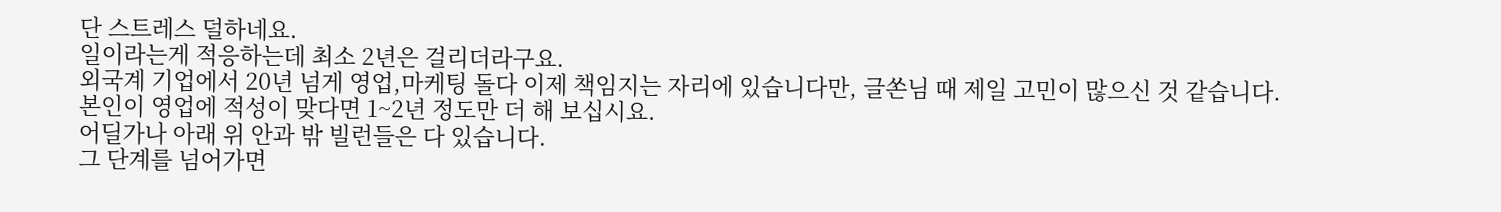단 스트레스 덜하네요.
일이라는게 적응하는데 최소 2년은 걸리더라구요.
외국계 기업에서 20년 넘게 영업,마케팅 돌다 이제 책임지는 자리에 있습니다만, 글쏜님 때 제일 고민이 많으신 것 같습니다.
본인이 영업에 적성이 맞다면 1~2년 정도만 더 해 보십시요.
어딜가나 아래 위 안과 밖 빌런들은 다 있습니다.
그 단계를 넘어가면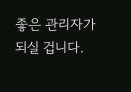좋은 관리자가 되실 겁니다.